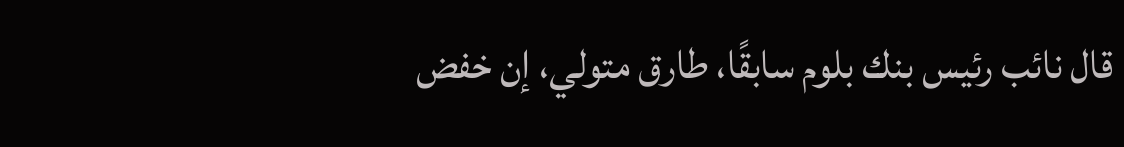قال نائب رئيس بنك بلوم سابقًا، طارق متولي، إن خفض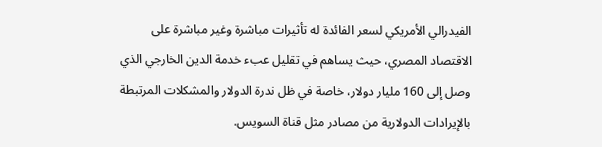الفيدرالي الأمريكي لسعر الفائدة له تأثيرات مباشرة وغير مباشرة على الاقتصاد المصري، حيث يساهم في تقليل عبء خدمة الدين الخارجي الذي وصل إلى 160 مليار دولار، خاصة في ظل ندرة الدولار والمشكلات المرتبطة بالإيرادات الدولارية من مصادر مثل قناة السويس.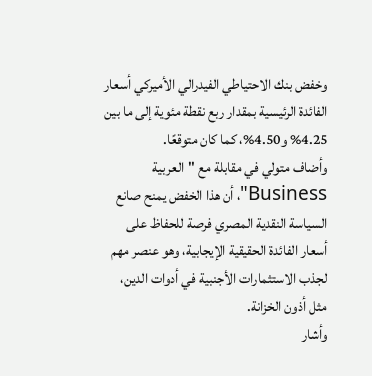وخفض بنك الاحتياطي الفيدرالي الأميركي أسعار الفائدة الرئيسية بمقدار ربع نقطة مئوية إلى ما بين 4.25% و4.50%، كما كان متوقعًا.
وأضاف متولي في مقابلة مع "العربية Business"، أن هذا الخفض يمنح صانع السياسة النقدية المصري فرصة للحفاظ على أسعار الفائدة الحقيقية الإيجابية، وهو عنصر مهم لجذب الاستثمارات الأجنبية في أدوات الدين، مثل أذون الخزانة.
وأشار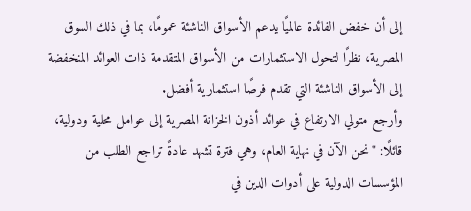إلى أن خفض الفائدة عالميًا يدعم الأسواق الناشئة عمومًا، بما في ذلك السوق المصرية، نظرًا لتحول الاستثمارات من الأسواق المتقدمة ذات العوائد المنخفضة إلى الأسواق الناشئة التي تقدم فرصًا استثمارية أفضل.
وأرجع متولي الارتفاع في عوائد أذون الخزانة المصرية إلى عوامل محلية ودولية، قائلًا: "نحن الآن في نهاية العام، وهي فترة تشهد عادةً تراجع الطلب من المؤسسات الدولية على أدوات الدين في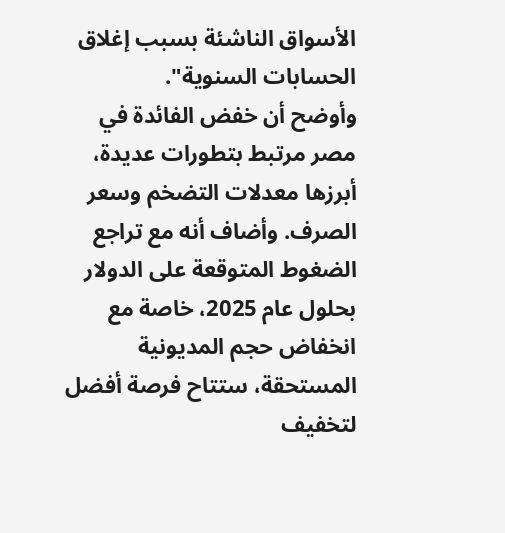الأسواق الناشئة بسبب إغلاق الحسابات السنوية".
وأوضح أن خفض الفائدة في مصر مرتبط بتطورات عديدة، أبرزها معدلات التضخم وسعر الصرف. وأضاف أنه مع تراجع الضغوط المتوقعة على الدولار بحلول عام 2025، خاصة مع انخفاض حجم المديونية المستحقة، ستتاح فرصة أفضل لتخفيف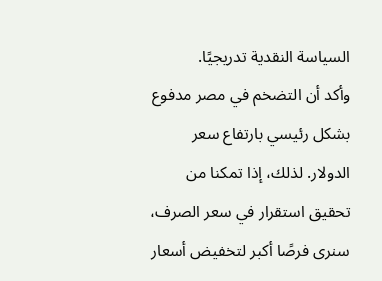السياسة النقدية تدريجيًا.
وأكد أن التضخم في مصر مدفوع بشكل رئيسي بارتفاع سعر الدولار. لذلك، إذا تمكنا من تحقيق استقرار في سعر الصرف، سنرى فرصًا أكبر لتخفيض أسعار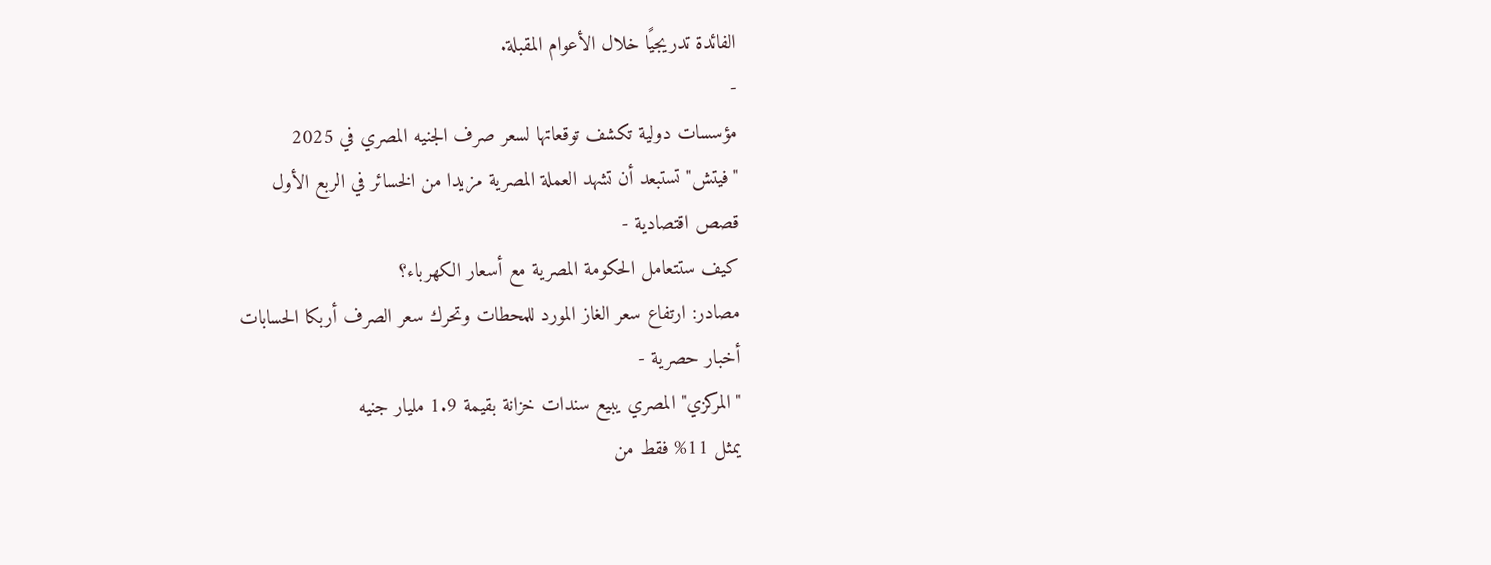الفائدة تدريجيًا خلال الأعوام المقبلة.
-
مؤسسات دولية تكشف توقعاتها لسعر صرف الجنيه المصري في 2025
"فيتش" تستبعد أن تشهد العملة المصرية مزيدا من الخسائر في الربع الأول
قصص اقتصادية -
كيف ستتعامل الحكومة المصرية مع أسعار الكهرباء؟
مصادر: ارتفاع سعر الغاز المورد للمحطات وتحرك سعر الصرف أربكا الحسابات
أخبار حصرية -
"المركزي" المصري يبيع سندات خزانة بقيمة 1.9 مليار جنيه
يمثل 11% فقط من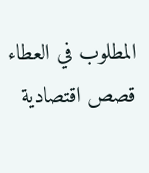المطلوب في العطاء
قصص اقتصادية